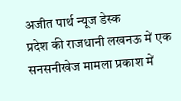अजीत पार्थ न्यूज डेस्क
प्रदेश की राजधानी लखनऊ में एक सनसनीखेज मामला प्रकाश में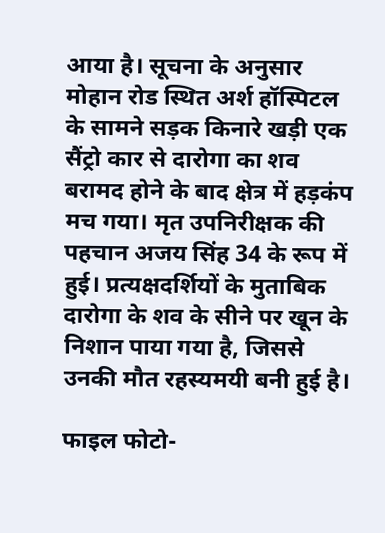आया है। सूचना के अनुसार मोहान रोड स्थित अर्श हॉस्पिटल के सामने सड़क किनारे खड़ी एक सैंट्रो कार से दारोगा का शव बरामद होने के बाद क्षेत्र में हड़कंप मच गया। मृत उपनिरीक्षक की पहचान अजय सिंह 34 के रूप में हुई। प्रत्यक्षदर्शियों के मुताबिक दारोगा के शव के सीने पर खून के निशान पाया गया है, जिससे उनकी मौत रहस्यमयी बनी हुई है।

फाइल फोटो-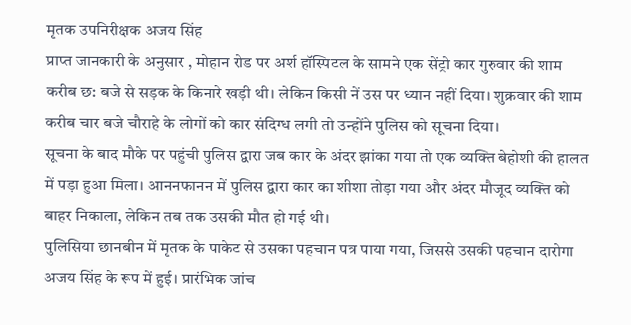मृतक उपनिरीक्षक अजय सिंह
प्राप्त जानकारी के अनुसार , मोहान रोड पर अर्श हॉस्पिटल के सामने एक सेंट्रो कार गुरुवार की शाम करीब छ: बजे से सड़क के किनारे खड़ी थी। लेकिन किसी नें उस पर ध्यान नहीं दिया। शुक्रवार की शाम करीब चार बजे चौराहे के लोगों को कार संदिग्ध लगी तो उन्होंने पुलिस को सूचना दिया।
सूचना के बाद मौके पर पहुंची पुलिस द्वारा जब कार के अंदर झांका गया तो एक व्यक्ति बेहोशी की हालत में पड़ा हुआ मिला। आननफानन में पुलिस द्वारा कार का शीशा तोड़ा गया और अंदर मौजूद व्यक्ति को बाहर निकाला, लेकिन तब तक उसकी मौत हो गई थी।
पुलिसिया छानबीन में मृतक के पाकेट से उसका पहचान पत्र पाया गया, जिससे उसकी पहचान दारोगा अजय सिंह के रूप में हुई। प्रारंभिक जांच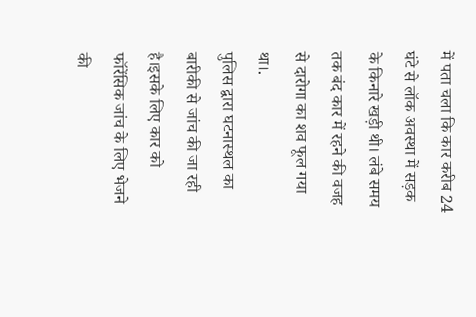में पता चला कि कार करीब 24 घंटे से लॉक अवस्था में सड़क के किनारे खड़ी थी। लंबे समय तक बंद कार में रहने की वजह से दारोगा का शव फूल गया था।.
पुलिस द्वारा घटनास्थल का बारीकी से जांच की जा रही है।इसके लिए कार को फॉरेंसिक जांच के लिए भेजने की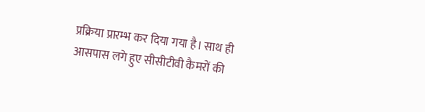प्रक्रिया प्रारम्भ कर दिया गया है। साथ ही आसपास लगे हुए सीसीटीवी कैमरों की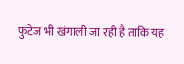फुटेज भी खंगाली जा रही है ताकि यह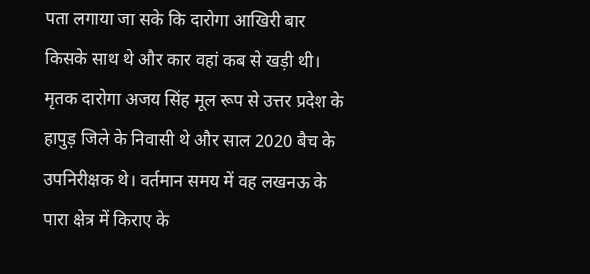पता लगाया जा सके कि दारोगा आखिरी बार किसके साथ थे और कार वहां कब से खड़ी थी।
मृतक दारोगा अजय सिंह मूल रूप से उत्तर प्रदेश के हापुड़ जिले के निवासी थे और साल 2020 बैच के उपनिरीक्षक थे। वर्तमान समय में वह लखनऊ के पारा क्षेत्र में किराए के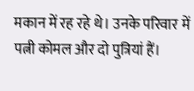मकान में रह रहे थे। उनके परिवार में पत्नी कोमल और दो पुत्रियां हैं।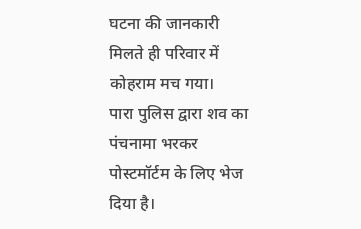घटना की जानकारी मिलते ही परिवार में कोहराम मच गया।
पारा पुलिस द्वारा शव का पंचनामा भरकर पोस्टमॉर्टम के लिए भेज दिया है।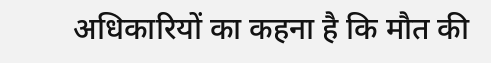अधिकारियों का कहना है कि मौत की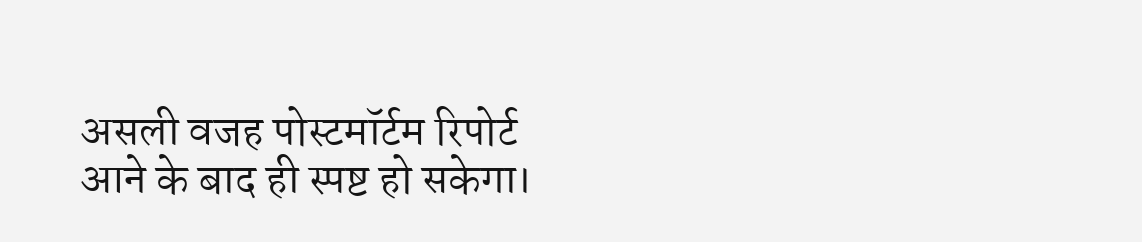असली वजह पोस्टमॉर्टम रिपोर्ट आने के बाद ही स्पष्ट हो सकेगा।